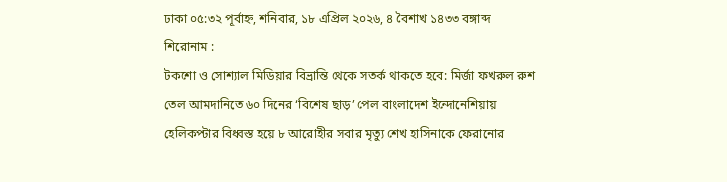ঢাকা ০৫:৩২ পূর্বাহ্ন, শনিবার, ১৮ এপ্রিল ২০২৬, ৪ বৈশাখ ১৪৩৩ বঙ্গাব্দ
শিরোনাম :
টকশো ও সোশ্যাল মিডিয়ার বিভ্রান্তি থেকে সতর্ক থাকতে হবে: মির্জা ফখরুল রুশ তেল আমদানিতে ৬০ দিনের ‘বিশেষ ছাড়’ পেল বাংলাদেশ ইন্দোনেশিয়ায় হেলিকপ্টার বিধ্বস্ত হয়ে ৮ আরোহীর সবার মৃত্যু শেখ হাসিনাকে ফেরানোর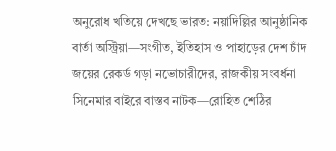অনুরোধ খতিয়ে দেখছে ভারত: নয়াদিল্লির আনুষ্ঠানিক বার্তা অস্ট্রিয়া—সংগীত, ইতিহাস ও পাহাড়ের দেশ চাঁদ জয়ের রেকর্ড গড়া নভোচারীদের, রাজকীয় সংবর্ধনা সিনেমার বাইরে বাস্তব নাটক—রোহিত শেঠির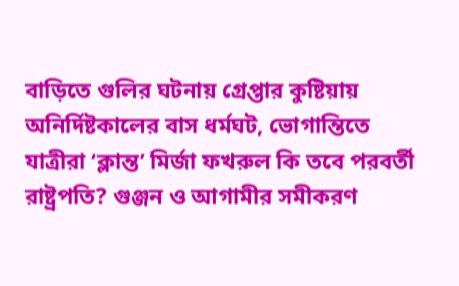বাড়িতে গুলির ঘটনায় গ্রেপ্তার কুষ্টিয়ায় অনির্দিষ্টকালের বাস ধর্মঘট, ভোগান্তিতে যাত্রীরা ‘ক্লান্ত’ মির্জা ফখরুল কি তবে পরবর্তী রাষ্ট্রপতি? গুঞ্জন ও আগামীর সমীকরণ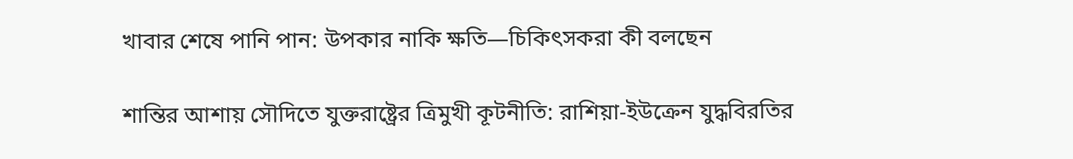খাবার শেষে পানি পান: উপকার নাকি ক্ষতি—চিকিৎসকরা কী বলছেন

শান্তির আশায় সৌদিতে যুক্তরাষ্ট্রের ত্রিমুখী কূটনীতি: রাশিয়া-ইউক্রেন যুদ্ধবিরতির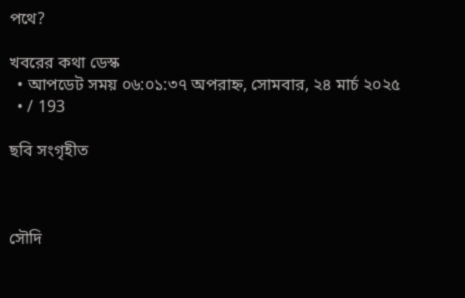পথে?

খবরের কথা ডেস্ক
  • আপডেট সময় ০৬:০১:৩৭ অপরাহ্ন, সোমবার, ২৪ মার্চ ২০২৫
  • / 193

ছবি সংগৃহীত



সৌদি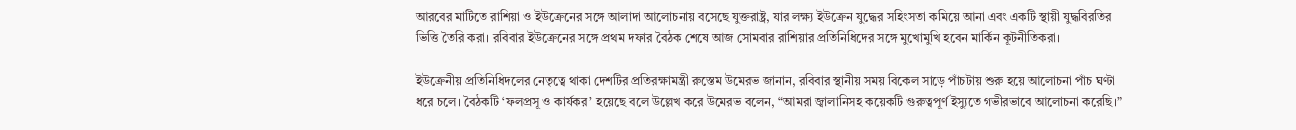আরবের মাটিতে রাশিয়া ও ইউক্রেনের সঙ্গে আলাদা আলোচনায় বসেছে যুক্তরাষ্ট্র, যার লক্ষ্য ইউক্রেন যুদ্ধের সহিংসতা কমিয়ে আনা এবং একটি স্থায়ী যুদ্ধবিরতির ভিত্তি তৈরি করা। রবিবার ইউক্রেনের সঙ্গে প্রথম দফার বৈঠক শেষে আজ সোমবার রাশিয়ার প্রতিনিধিদের সঙ্গে মুখোমুখি হবেন মার্কিন কূটনীতিকরা।

ইউক্রেনীয় প্রতিনিধিদলের নেতৃত্বে থাকা দেশটির প্রতিরক্ষামন্ত্রী রুস্তেম উমেরভ জানান, রবিবার স্থানীয় সময় বিকেল সাড়ে পাঁচটায় শুরু হয়ে আলোচনা পাঁচ ঘণ্টা ধরে চলে। বৈঠকটি ‘ফলপ্রসূ ও কার্যকর’ হয়েছে বলে উল্লেখ করে উমেরভ বলেন, “আমরা জ্বালানিসহ কয়েকটি গুরুত্বপূর্ণ ইস্যুতে গভীরভাবে আলোচনা করেছি।”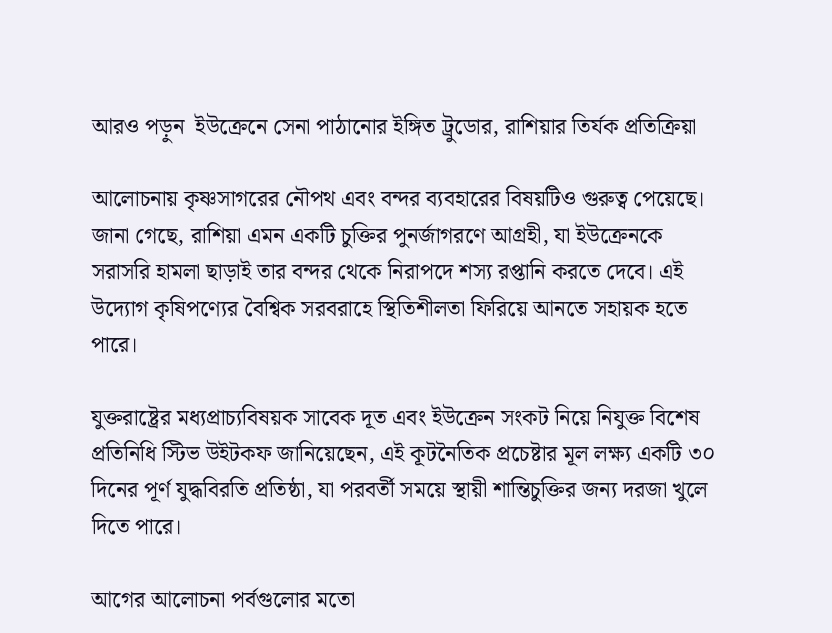আরও পড়ুন  ইউক্রেনে সেনা পাঠানোর ইঙ্গিত ট্রুডোর, রাশিয়ার তির্যক প্রতিক্রিয়া

আলোচনায় কৃষ্ণসাগরের নৌপথ এবং বন্দর ব্যবহারের বিষয়টিও গুরুত্ব পেয়েছে। জানা গেছে, রাশিয়া এমন একটি চুক্তির পুনর্জাগরণে আগ্রহী, যা ইউক্রেনকে সরাসরি হামলা ছাড়াই তার বন্দর থেকে নিরাপদে শস্য রপ্তানি করতে দেবে। এই উদ্যোগ কৃষিপণ্যের বৈশ্বিক সরবরাহে স্থিতিশীলতা ফিরিয়ে আনতে সহায়ক হতে পারে।

যুক্তরাষ্ট্রের মধ্যপ্রাচ্যবিষয়ক সাবেক দূত এবং ইউক্রেন সংকট নিয়ে নিযুক্ত বিশেষ প্রতিনিধি স্টিভ উইটকফ জানিয়েছেন, এই কূটনৈতিক প্রচেষ্টার মূল লক্ষ্য একটি ৩০ দিনের পূর্ণ যুদ্ধবিরতি প্রতিষ্ঠা, যা পরবর্তী সময়ে স্থায়ী শান্তিচুক্তির জন্য দরজা খুলে দিতে পারে।

আগের আলোচনা পর্বগুলোর মতো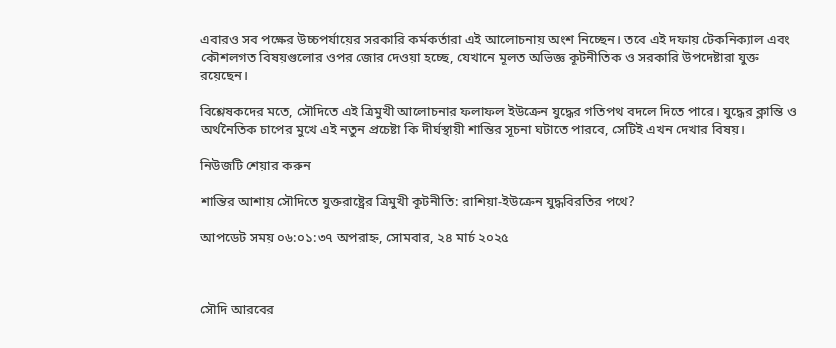এবারও সব পক্ষের উচ্চপর্যায়ের সরকারি কর্মকর্তারা এই আলোচনায় অংশ নিচ্ছেন। তবে এই দফায় টেকনিক্যাল এবং কৌশলগত বিষয়গুলোর ওপর জোর দেওয়া হচ্ছে, যেখানে মূলত অভিজ্ঞ কূটনীতিক ও সরকারি উপদেষ্টারা যুক্ত রয়েছেন।

বিশ্লেষকদের মতে, সৌদিতে এই ত্রিমুখী আলোচনার ফলাফল ইউক্রেন যুদ্ধের গতিপথ বদলে দিতে পারে। যুদ্ধের ক্লান্তি ও অর্থনৈতিক চাপের মুখে এই নতুন প্রচেষ্টা কি দীর্ঘস্থায়ী শান্তির সূচনা ঘটাতে পারবে, সেটিই এখন দেখার বিষয়।

নিউজটি শেয়ার করুন

শান্তির আশায় সৌদিতে যুক্তরাষ্ট্রের ত্রিমুখী কূটনীতি: রাশিয়া-ইউক্রেন যুদ্ধবিরতির পথে?

আপডেট সময় ০৬:০১:৩৭ অপরাহ্ন, সোমবার, ২৪ মার্চ ২০২৫



সৌদি আরবের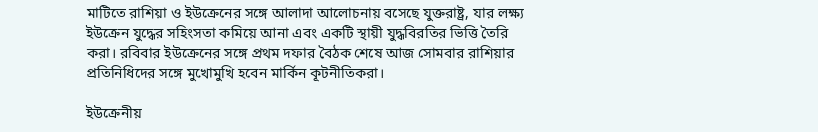মাটিতে রাশিয়া ও ইউক্রেনের সঙ্গে আলাদা আলোচনায় বসেছে যুক্তরাষ্ট্র, যার লক্ষ্য ইউক্রেন যুদ্ধের সহিংসতা কমিয়ে আনা এবং একটি স্থায়ী যুদ্ধবিরতির ভিত্তি তৈরি করা। রবিবার ইউক্রেনের সঙ্গে প্রথম দফার বৈঠক শেষে আজ সোমবার রাশিয়ার প্রতিনিধিদের সঙ্গে মুখোমুখি হবেন মার্কিন কূটনীতিকরা।

ইউক্রেনীয়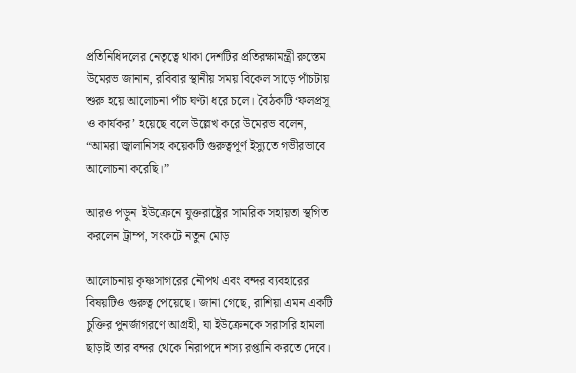প্রতিনিধিদলের নেতৃত্বে থাকা দেশটির প্রতিরক্ষামন্ত্রী রুস্তেম উমেরভ জানান, রবিবার স্থানীয় সময় বিকেল সাড়ে পাঁচটায় শুরু হয়ে আলোচনা পাঁচ ঘণ্টা ধরে চলে। বৈঠকটি ‘ফলপ্রসূ ও কার্যকর’ হয়েছে বলে উল্লেখ করে উমেরভ বলেন, “আমরা জ্বালানিসহ কয়েকটি গুরুত্বপূর্ণ ইস্যুতে গভীরভাবে আলোচনা করেছি।”

আরও পড়ুন  ইউক্রেনে যুক্তরাষ্ট্রের সামরিক সহায়তা স্থগিত করলেন ট্রাম্প, সংকটে নতুন মোড়

আলোচনায় কৃষ্ণসাগরের নৌপথ এবং বন্দর ব্যবহারের বিষয়টিও গুরুত্ব পেয়েছে। জানা গেছে, রাশিয়া এমন একটি চুক্তির পুনর্জাগরণে আগ্রহী, যা ইউক্রেনকে সরাসরি হামলা ছাড়াই তার বন্দর থেকে নিরাপদে শস্য রপ্তানি করতে দেবে।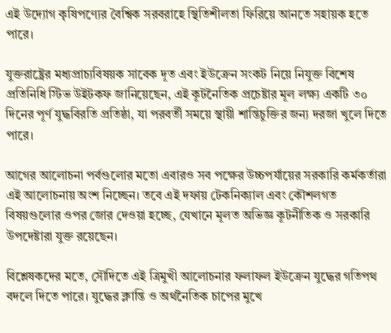এই উদ্যোগ কৃষিপণ্যের বৈশ্বিক সরবরাহে স্থিতিশীলতা ফিরিয়ে আনতে সহায়ক হতে পারে।

যুক্তরাষ্ট্রের মধ্যপ্রাচ্যবিষয়ক সাবেক দূত এবং ইউক্রেন সংকট নিয়ে নিযুক্ত বিশেষ প্রতিনিধি স্টিভ উইটকফ জানিয়েছেন, এই কূটনৈতিক প্রচেষ্টার মূল লক্ষ্য একটি ৩০ দিনের পূর্ণ যুদ্ধবিরতি প্রতিষ্ঠা, যা পরবর্তী সময়ে স্থায়ী শান্তিচুক্তির জন্য দরজা খুলে দিতে পারে।

আগের আলোচনা পর্বগুলোর মতো এবারও সব পক্ষের উচ্চপর্যায়ের সরকারি কর্মকর্তারা এই আলোচনায় অংশ নিচ্ছেন। তবে এই দফায় টেকনিক্যাল এবং কৌশলগত বিষয়গুলোর ওপর জোর দেওয়া হচ্ছে, যেখানে মূলত অভিজ্ঞ কূটনীতিক ও সরকারি উপদেষ্টারা যুক্ত রয়েছেন।

বিশ্লেষকদের মতে, সৌদিতে এই ত্রিমুখী আলোচনার ফলাফল ইউক্রেন যুদ্ধের গতিপথ বদলে দিতে পারে। যুদ্ধের ক্লান্তি ও অর্থনৈতিক চাপের মুখে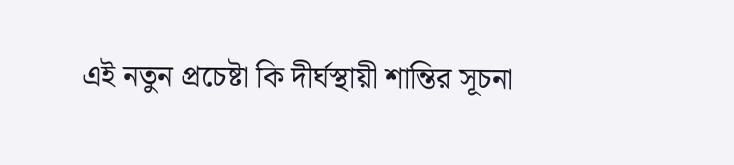এই নতুন প্রচেষ্টা কি দীর্ঘস্থায়ী শান্তির সূচনা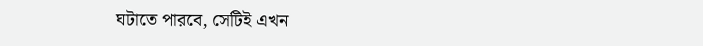ঘটাতে পারবে, সেটিই এখন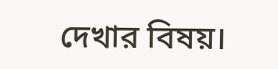দেখার বিষয়।